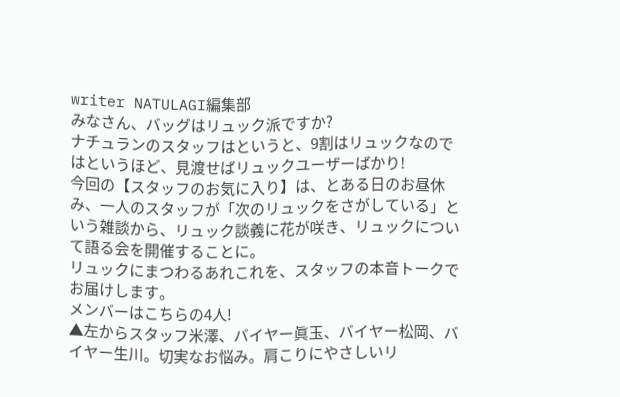writer NATULAGI編集部
みなさん、バッグはリュック派ですか?
ナチュランのスタッフはというと、9割はリュックなのではというほど、見渡せばリュックユーザーばかり!
今回の【スタッフのお気に入り】は、とある日のお昼休み、一人のスタッフが「次のリュックをさがしている」という雑談から、リュック談義に花が咲き、リュックについて語る会を開催することに。
リュックにまつわるあれこれを、スタッフの本音トークでお届けします。
メンバーはこちらの4人!
▲左からスタッフ米澤、バイヤー眞玉、バイヤー松岡、バイヤー生川。切実なお悩み。肩こりにやさしいリ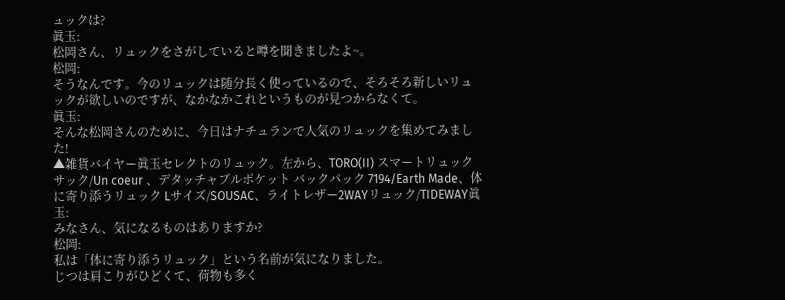ュックは?
眞玉:
松岡さん、リュックをさがしていると噂を聞きましたよ~。
松岡:
そうなんです。今のリュックは随分長く使っているので、そろそろ新しいリュックが欲しいのですが、なかなかこれというものが見つからなくて。
眞玉:
そんな松岡さんのために、今日はナチュランで人気のリュックを集めてみました!
▲雑貨バイヤー眞玉セレクトのリュック。左から、TORO(II) スマートリュックサック/Un coeur 、デタッチャブルポケット バックパック 7194/Earth Made、体に寄り添うリュック Lサイズ/SOUSAC、ライトレザー2WAYリュック/TIDEWAY眞玉:
みなさん、気になるものはありますか?
松岡:
私は「体に寄り添うリュック」という名前が気になりました。
じつは肩こりがひどくて、荷物も多く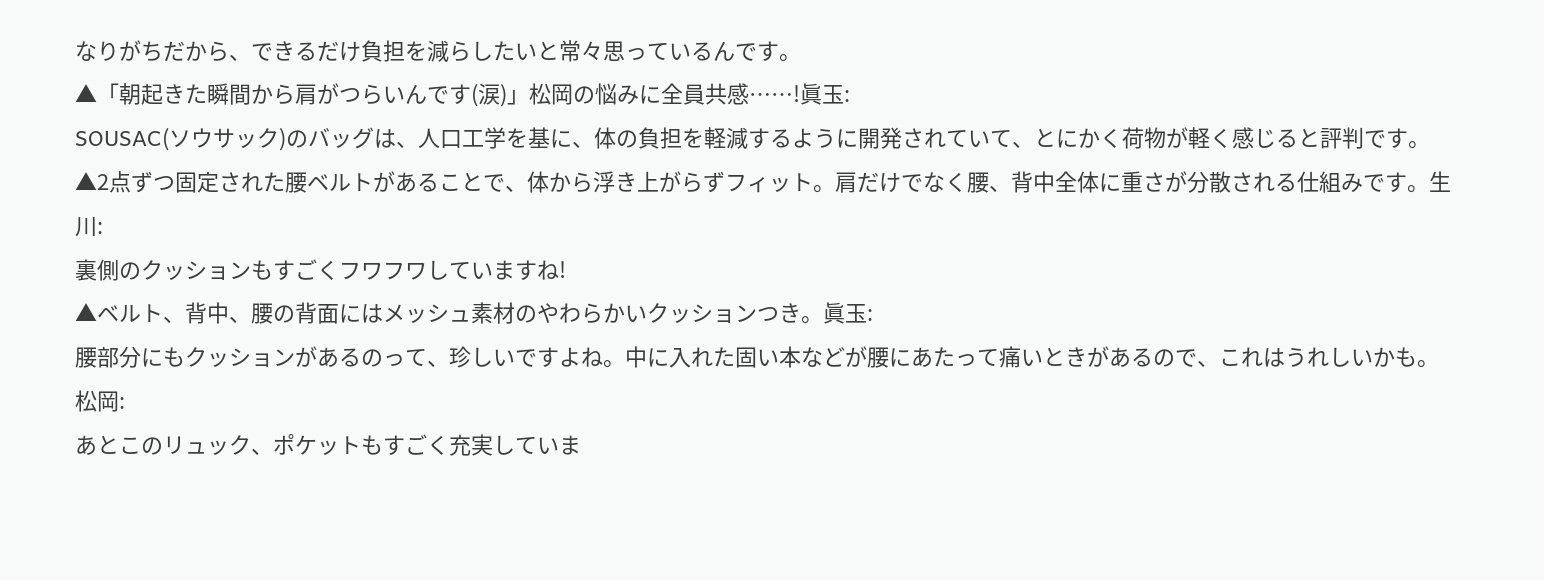なりがちだから、できるだけ負担を減らしたいと常々思っているんです。
▲「朝起きた瞬間から肩がつらいんです(涙)」松岡の悩みに全員共感……!眞玉:
SOUSAC(ソウサック)のバッグは、人口工学を基に、体の負担を軽減するように開発されていて、とにかく荷物が軽く感じると評判です。
▲2点ずつ固定された腰ベルトがあることで、体から浮き上がらずフィット。肩だけでなく腰、背中全体に重さが分散される仕組みです。生川:
裏側のクッションもすごくフワフワしていますね!
▲ベルト、背中、腰の背面にはメッシュ素材のやわらかいクッションつき。眞玉:
腰部分にもクッションがあるのって、珍しいですよね。中に入れた固い本などが腰にあたって痛いときがあるので、これはうれしいかも。
松岡:
あとこのリュック、ポケットもすごく充実していま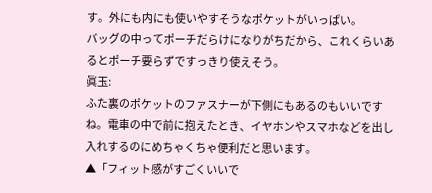す。外にも内にも使いやすそうなポケットがいっぱい。
バッグの中ってポーチだらけになりがちだから、これくらいあるとポーチ要らずですっきり使えそう。
眞玉:
ふた裏のポケットのファスナーが下側にもあるのもいいですね。電車の中で前に抱えたとき、イヤホンやスマホなどを出し入れするのにめちゃくちゃ便利だと思います。
▲「フィット感がすごくいいで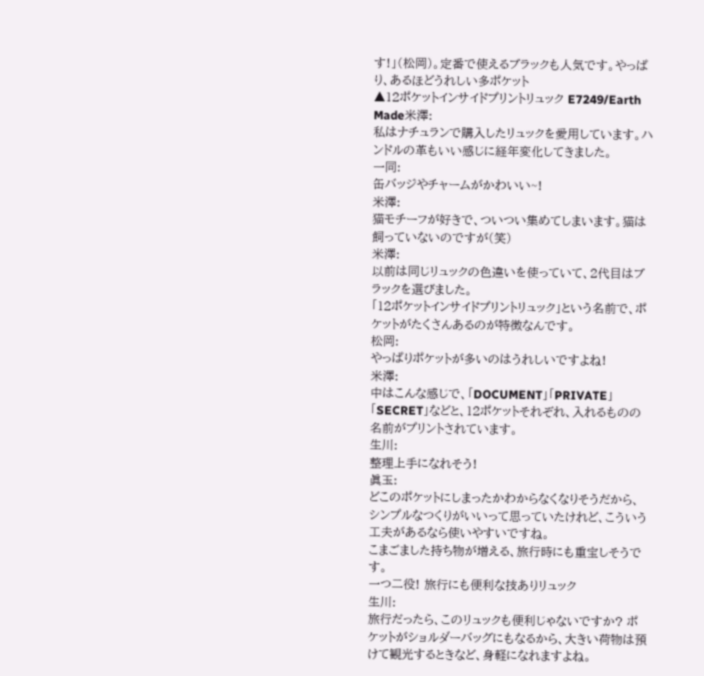す!」(松岡)。定番で使えるブラックも人気です。やっぱり、あるほどうれしい多ポケット
▲12ポケットインサイドプリントリュック E7249/Earth Made米澤:
私はナチュランで購入したリュックを愛用しています。ハンドルの革もいい感じに経年変化してきました。
一同:
缶バッジやチャームがかわいい~!
米澤:
猫モチーフが好きで、ついつい集めてしまいます。猫は飼っていないのですが(笑)
米澤:
以前は同じリュックの色違いを使っていて、2代目はブラックを選びました。
「12ポケットインサイドプリントリュック」という名前で、ポケットがたくさんあるのが特徴なんです。
松岡:
やっぱりポケットが多いのはうれしいですよね!
米澤:
中はこんな感じで、「DOCUMENT」「PRIVATE」「SECRET」などと、12ポケットそれぞれ、入れるものの名前がプリントされています。
生川:
整理上手になれそう!
眞玉:
どこのポケットにしまったかわからなくなりそうだから、シンプルなつくりがいいって思っていたけれど、こういう工夫があるなら使いやすいですね。
こまごました持ち物が増える、旅行時にも重宝しそうです。
一つ二役! 旅行にも便利な技ありリュック
生川:
旅行だったら、このリュックも便利じゃないですか? ポケットがショルダーバッグにもなるから、大きい荷物は預けて観光するときなど、身軽になれますよね。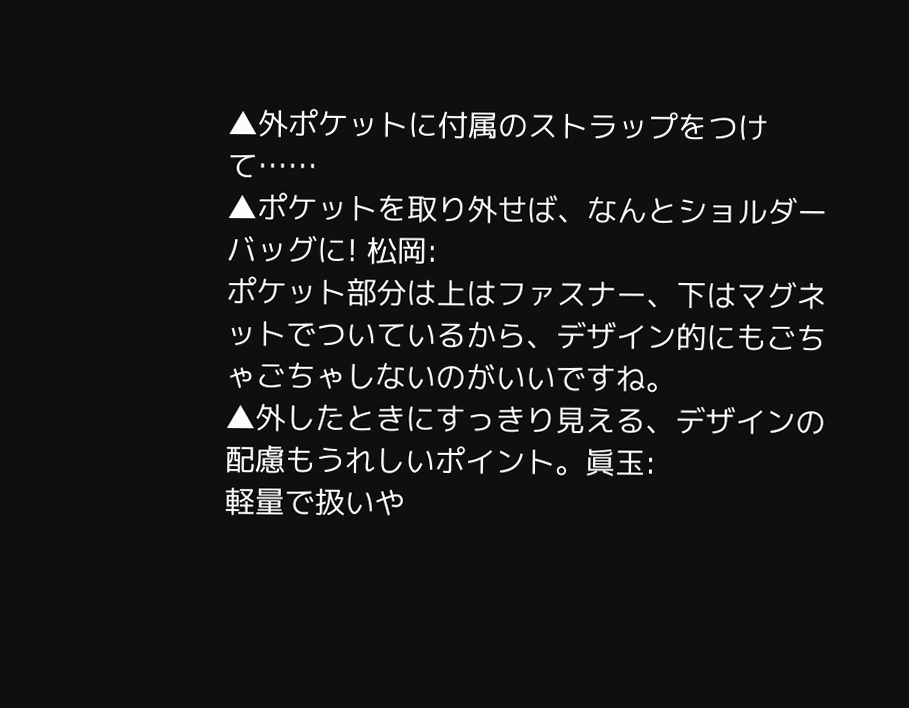▲外ポケットに付属のストラップをつけて……
▲ポケットを取り外せば、なんとショルダーバッグに! 松岡:
ポケット部分は上はファスナー、下はマグネットでついているから、デザイン的にもごちゃごちゃしないのがいいですね。
▲外したときにすっきり見える、デザインの配慮もうれしいポイント。眞玉:
軽量で扱いや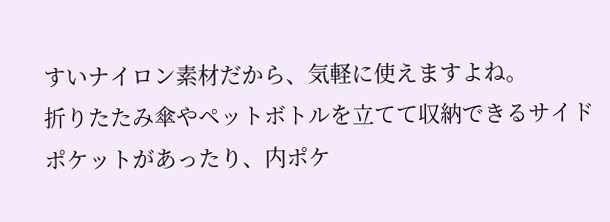すいナイロン素材だから、気軽に使えますよね。
折りたたみ傘やペットボトルを立てて収納できるサイドポケットがあったり、内ポケ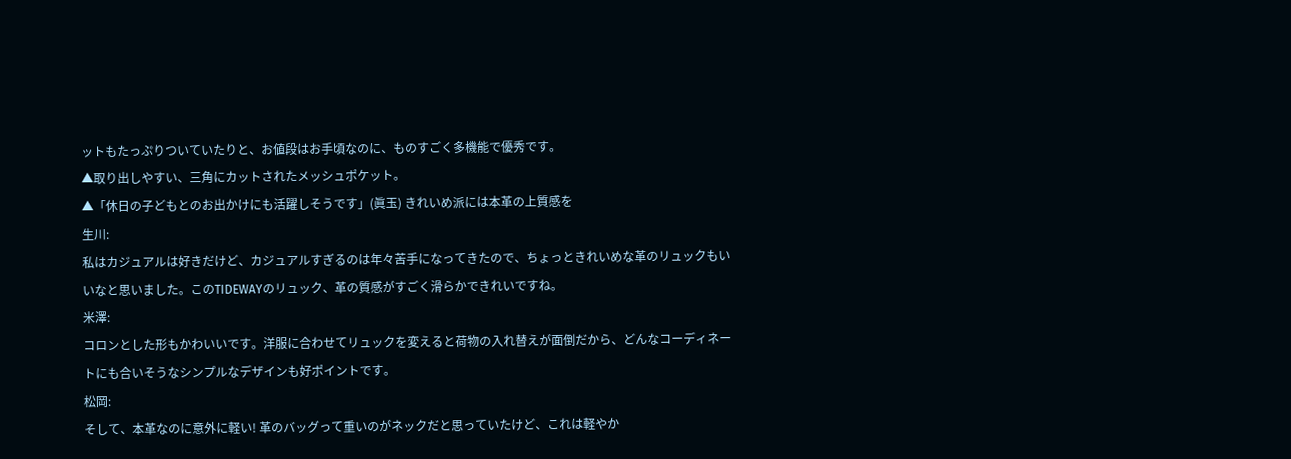ットもたっぷりついていたりと、お値段はお手頃なのに、ものすごく多機能で優秀です。
▲取り出しやすい、三角にカットされたメッシュポケット。
▲「休日の子どもとのお出かけにも活躍しそうです」(眞玉) きれいめ派には本革の上質感を
生川:
私はカジュアルは好きだけど、カジュアルすぎるのは年々苦手になってきたので、ちょっときれいめな革のリュックもいいなと思いました。このTIDEWAYのリュック、革の質感がすごく滑らかできれいですね。
米澤:
コロンとした形もかわいいです。洋服に合わせてリュックを変えると荷物の入れ替えが面倒だから、どんなコーディネートにも合いそうなシンプルなデザインも好ポイントです。
松岡:
そして、本革なのに意外に軽い! 革のバッグって重いのがネックだと思っていたけど、これは軽やか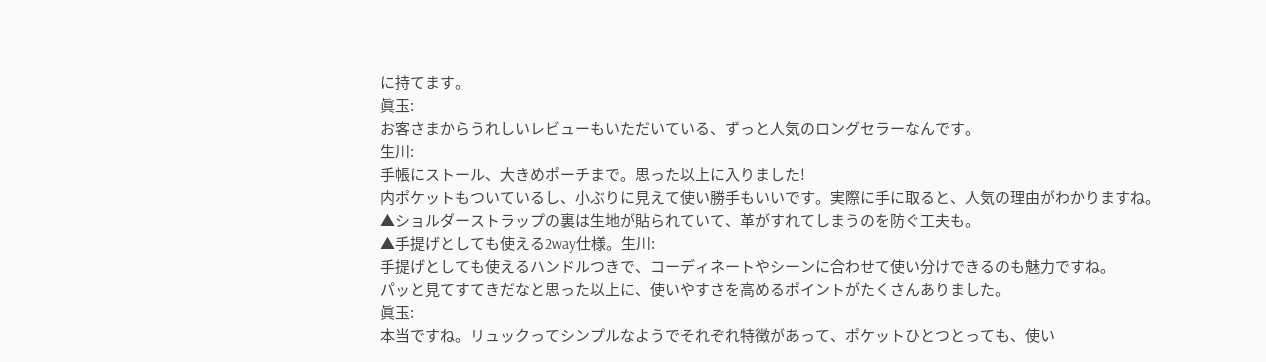に持てます。
眞玉:
お客さまからうれしいレビューもいただいている、ずっと人気のロングセラーなんです。
生川:
手帳にストール、大きめポーチまで。思った以上に入りました!
内ポケットもついているし、小ぶりに見えて使い勝手もいいです。実際に手に取ると、人気の理由がわかりますね。
▲ショルダーストラップの裏は生地が貼られていて、革がすれてしまうのを防ぐ工夫も。
▲手提げとしても使える2way仕様。生川:
手提げとしても使えるハンドルつきで、コーディネートやシーンに合わせて使い分けできるのも魅力ですね。
パッと見てすてきだなと思った以上に、使いやすさを高めるポイントがたくさんありました。
眞玉:
本当ですね。リュックってシンプルなようでそれぞれ特徴があって、ポケットひとつとっても、使い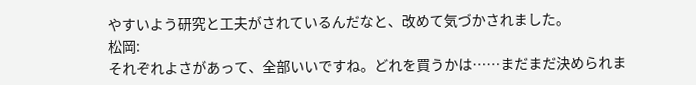やすいよう研究と工夫がされているんだなと、改めて気づかされました。
松岡:
それぞれよさがあって、全部いいですね。どれを買うかは……まだまだ決められま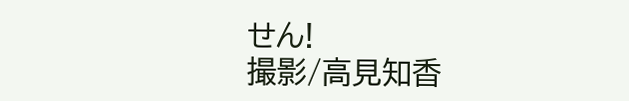せん!
撮影/高見知香